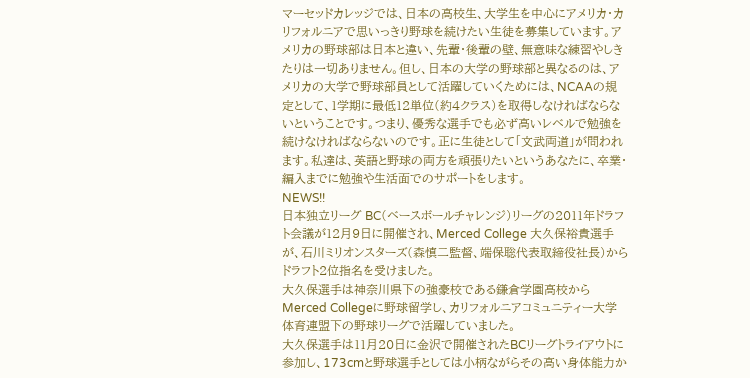マーセッドカレッジでは、日本の高校生、大学生を中心にアメリカ・カリフォルニアで思いっきり野球を続けたい生徒を募集しています。アメリカの野球部は日本と違い、先輩・後輩の壁、無意味な練習やしきたりは一切ありません。但し、日本の大学の野球部と異なるのは、アメリカの大学で野球部員として活躍していくためには、NCAAの規定として、1学期に最低12単位(約4クラス)を取得しなければならないということです。つまり、優秀な選手でも必ず高いレベルで勉強を続けなければならないのです。正に生徒として「文武両道」が問われます。私達は、英語と野球の両方を頑張りたいというあなたに、卒業・編入までに勉強や生活面でのサポートをします。
NEWS!!
日本独立リーグ BC(ベースボールチャレンジ)リーグの2011年ドラフト会議が12月9日に開催され、Merced College 大久保裕貴選手が、石川ミリオンスターズ(森慎二監督、端保聡代表取締役社長)からドラフト2位指名を受けました。
大久保選手は神奈川県下の強豪校である鎌倉学園高校からMerced Collegeに野球留学し、カリフォルニアコミュニティー大学体育連盟下の野球リーグで活躍していました。
大久保選手は11月20日に金沢で開催されたBCリーグトライアウトに参加し、173cmと野球選手としては小柄ながらその高い身体能力か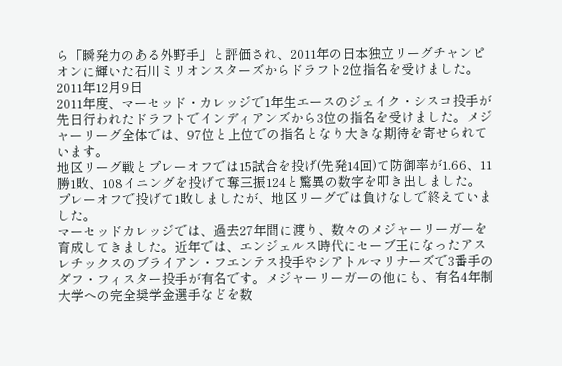ら「瞬発力のある外野手」と評価され、2011年の日本独立リーグチャンピオンに輝いた石川ミリオンスターズからドラフト2位指名を受けました。
2011年12月9日
2011年度、マーセッド・カレッジで1年生エースのジェイク・シスコ投手が先日行われたドラフトでインディアンズから3位の指名を受けました。メジャーリーグ全体では、97位と上位での指名となり大きな期待を寄せられています。
地区リーグ戦とプレーオフでは15試合を投げ(先発14回)て防御率が1.66、11勝1敗、108イニングを投げて奪三振124と驚異の数字を叩き出しました。プレーオフで投げて1敗しましたが、地区リーグでは負けなしで終えていました。
マーセッドカレッジでは、過去27年間に渡り、数々のメジャーリーガーを育成してきました。近年では、エンジェルス時代にセーブ王になったアスレチックスのブライアン・フエンテス投手やシアトルマリナーズで3番手のダフ・フィスター投手が有名です。メジャーリーガーの他にも、有名4年制大学への完全奨学金選手などを数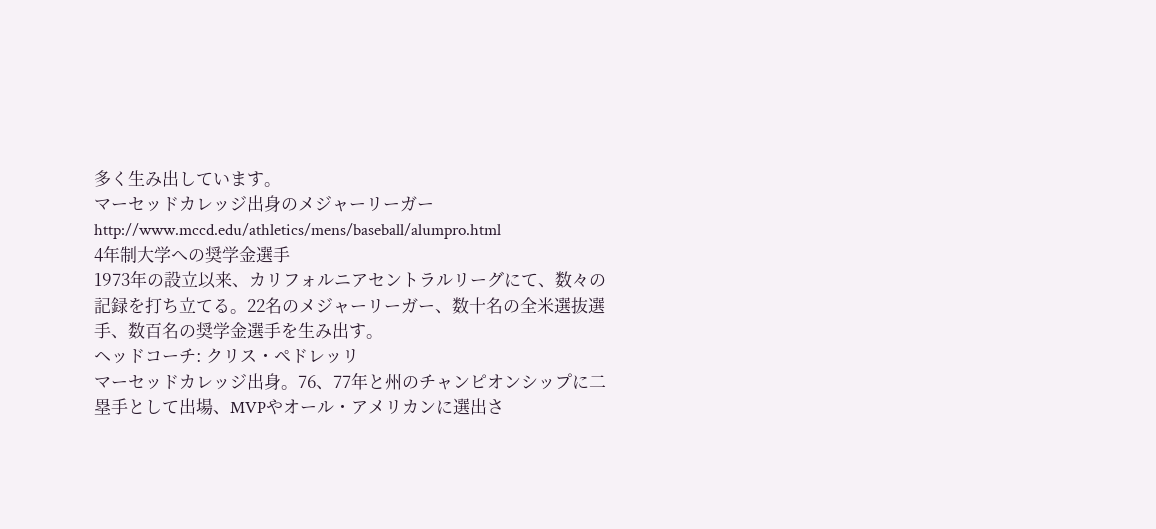多く生み出しています。
マーセッドカレッジ出身のメジャーリーガー
http://www.mccd.edu/athletics/mens/baseball/alumpro.html
4年制大学への奨学金選手
1973年の設立以来、カリフォルニアセントラルリーグにて、数々の記録を打ち立てる。22名のメジャーリーガー、数十名の全米選抜選手、数百名の奨学金選手を生み出す。
ヘッドコーチ: クリス・ペドレッリ
マーセッドカレッジ出身。76、77年と州のチャンピオンシップに二塁手として出場、MVPやオール・アメリカンに選出さ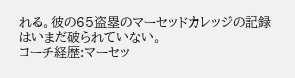れる。彼の65盗塁のマーセッドカレッジの記録はいまだ破られていない。
コーチ経歴:マーセッ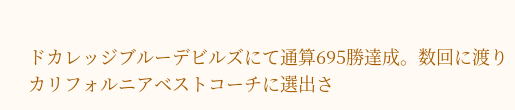ドカレッジブルーデビルズにて通算695勝達成。数回に渡りカリフォルニアベストコーチに選出さ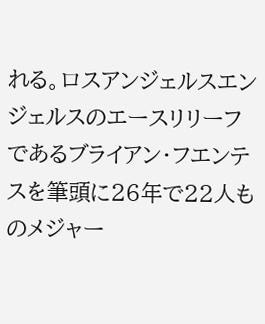れる。ロスアンジェルスエンジェルスのエースリリーフであるブライアン・フエンテスを筆頭に26年で22人ものメジャー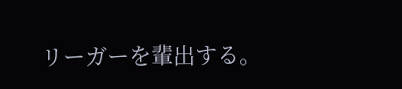リーガーを輩出する。